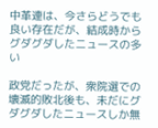中革連は、今さらどうでも良い存在だが、結成時からグダグダしたニュースの多い

政党だったが、衆院選での壊滅的敗北後も、未だにグダグダしたニュースしか無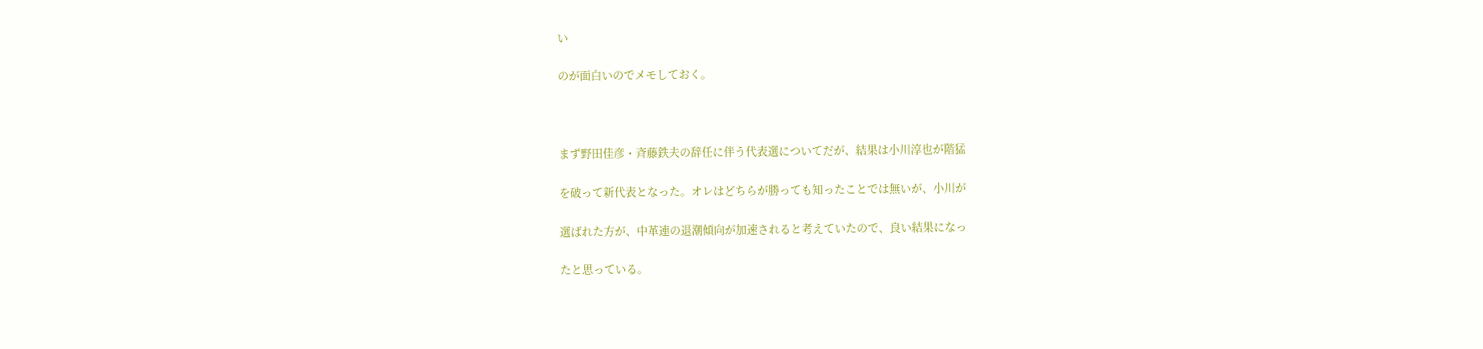い

のが面白いのでメモしておく。



まず野田佳彦・斉藤鉄夫の辞任に伴う代表選についてだが、結果は小川淳也が階猛

を破って新代表となった。オレはどちらが勝っても知ったことでは無いが、小川が

選ばれた方が、中革連の退潮傾向が加速されると考えていたので、良い結果になっ

たと思っている。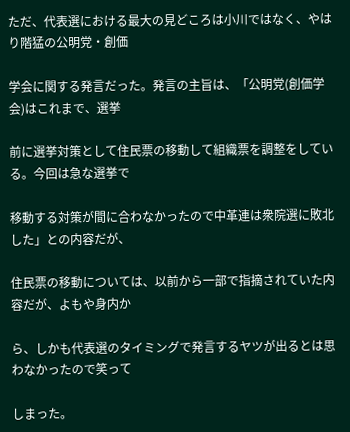ただ、代表選における最大の見どころは小川ではなく、やはり階猛の公明党・創価

学会に関する発言だった。発言の主旨は、「公明党(創価学会)はこれまで、選挙

前に選挙対策として住民票の移動して組織票を調整をしている。今回は急な選挙で

移動する対策が間に合わなかったので中革連は衆院選に敗北した」との内容だが、

住民票の移動については、以前から一部で指摘されていた内容だが、よもや身内か

ら、しかも代表選のタイミングで発言するヤツが出るとは思わなかったので笑って

しまった。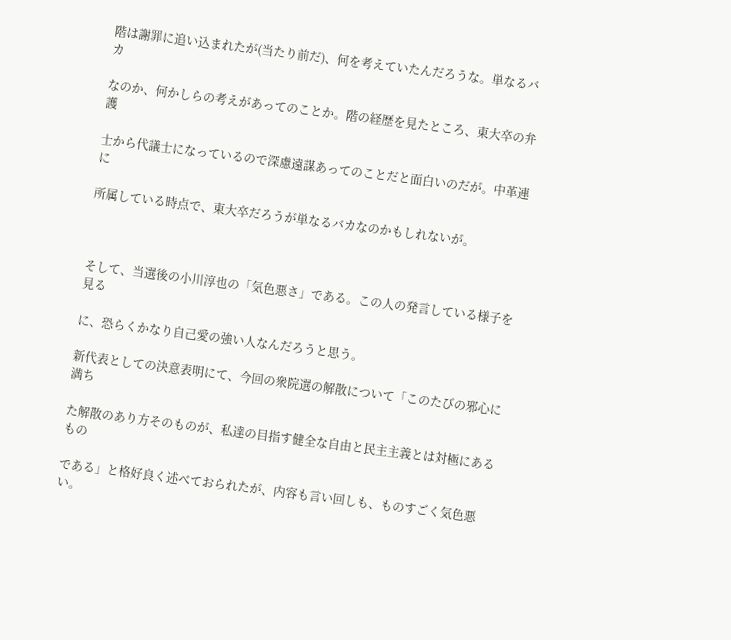階は謝罪に追い込まれたが(当たり前だ)、何を考えていたんだろうな。単なるバカ

なのか、何かしらの考えがあってのことか。階の経歴を見たところ、東大卒の弁護

士から代議士になっているので深慮遠謀あってのことだと面白いのだが。中革連に

所属している時点で、東大卒だろうが単なるバカなのかもしれないが。



そして、当選後の小川淳也の「気色悪さ」である。この人の発言している様子を見る

に、恐らくかなり自己愛の強い人なんだろうと思う。

新代表としての決意表明にて、今回の衆院選の解散について「このたびの邪心に満ち

た解散のあり方そのものが、私達の目指す健全な自由と民主主義とは対極にあるもの

である」と格好良く述べておられたが、内容も言い回しも、ものすごく気色悪い。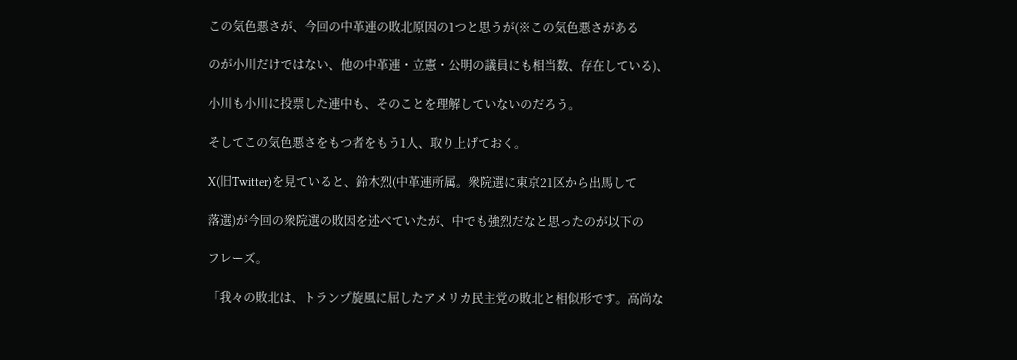この気色悪さが、今回の中革連の敗北原因の1つと思うが(※この気色悪さがある

のが小川だけではない、他の中革連・立憲・公明の議員にも相当数、存在している)、

小川も小川に投票した連中も、そのことを理解していないのだろう。

そしてこの気色悪さをもつ者をもう1人、取り上げておく。

X(旧Twitter)を見ていると、鈴木烈(中革連所属。衆院選に東京21区から出馬して

落選)が今回の衆院選の敗因を述べていたが、中でも強烈だなと思ったのが以下の

フレーズ。

「我々の敗北は、トランプ旋風に屈したアメリカ民主党の敗北と相似形です。高尚な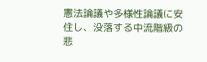憲法論議や多様性論議に安住し、没落する中流階級の悲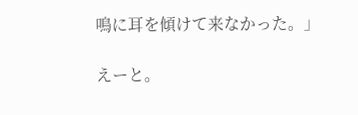鳴に耳を傾けて来なかった。」

えーと。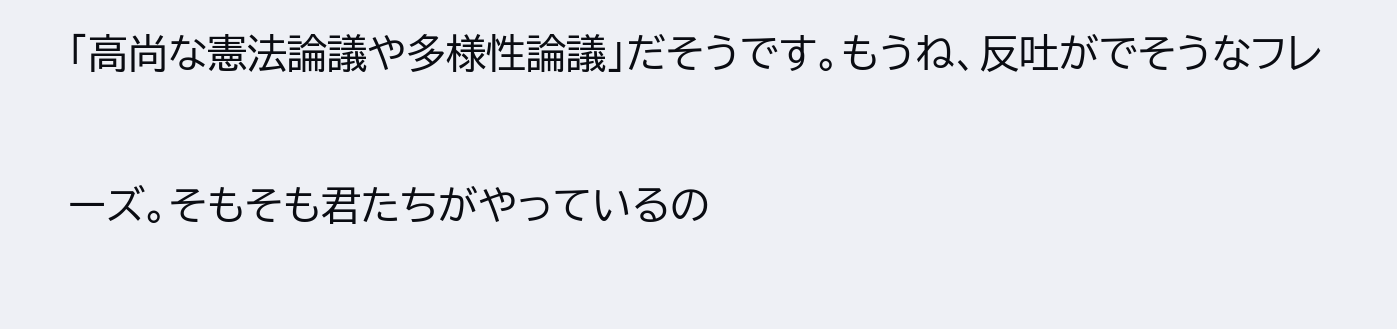「高尚な憲法論議や多様性論議」だそうです。もうね、反吐がでそうなフレ

ーズ。そもそも君たちがやっているの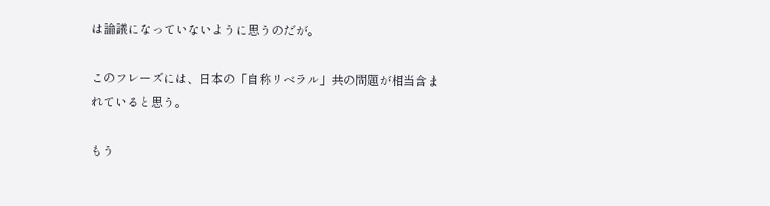は論議になっていないように思うのだが。

このフレーズには、日本の「自称リベラル」共の問題が相当含まれていると思う。

もう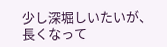少し深堀しいたいが、長くなって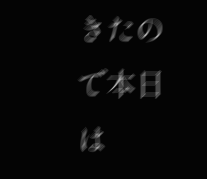きたので本日は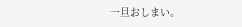一旦おしまい。